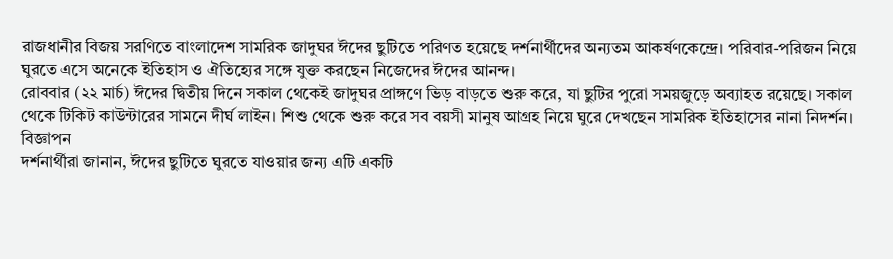রাজধানীর বিজয় সরণিতে বাংলাদেশ সামরিক জাদুঘর ঈদের ছুটিতে পরিণত হয়েছে দর্শনার্থীদের অন্যতম আকর্ষণকেন্দ্রে। পরিবার-পরিজন নিয়ে ঘুরতে এসে অনেকে ইতিহাস ও ঐতিহ্যের সঙ্গে যুক্ত করছেন নিজেদের ঈদের আনন্দ।
রোববার (২২ মার্চ) ঈদের দ্বিতীয় দিনে সকাল থেকেই জাদুঘর প্রাঙ্গণে ভিড় বাড়তে শুরু করে, যা ছুটির পুরো সময়জুড়ে অব্যাহত রয়েছে। সকাল থেকে টিকিট কাউন্টারের সামনে দীর্ঘ লাইন। শিশু থেকে শুরু করে সব বয়সী মানুষ আগ্রহ নিয়ে ঘুরে দেখছেন সামরিক ইতিহাসের নানা নিদর্শন।
বিজ্ঞাপন
দর্শনার্থীরা জানান, ঈদের ছুটিতে ঘুরতে যাওয়ার জন্য এটি একটি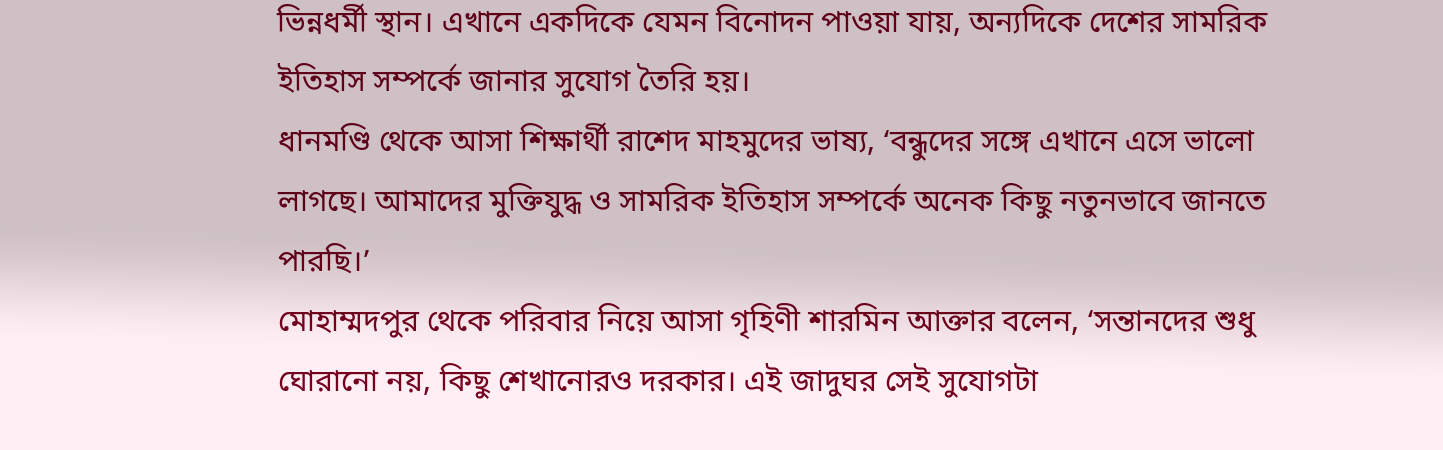ভিন্নধর্মী স্থান। এখানে একদিকে যেমন বিনোদন পাওয়া যায়, অন্যদিকে দেশের সামরিক ইতিহাস সম্পর্কে জানার সুযোগ তৈরি হয়।
ধানমণ্ডি থেকে আসা শিক্ষার্থী রাশেদ মাহমুদের ভাষ্য, ‘বন্ধুদের সঙ্গে এখানে এসে ভালো লাগছে। আমাদের মুক্তিযুদ্ধ ও সামরিক ইতিহাস সম্পর্কে অনেক কিছু নতুনভাবে জানতে পারছি।’
মোহাম্মদপুর থেকে পরিবার নিয়ে আসা গৃহিণী শারমিন আক্তার বলেন, ‘সন্তানদের শুধু ঘোরানো নয়, কিছু শেখানোরও দরকার। এই জাদুঘর সেই সুযোগটা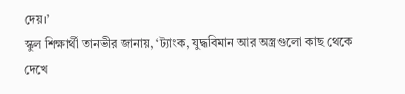দেয়।’
স্কুল শিক্ষার্থী তানভীর জানায়, ‘ট্যাংক, যুদ্ধবিমান আর অস্ত্রগুলো কাছ থেকে দেখে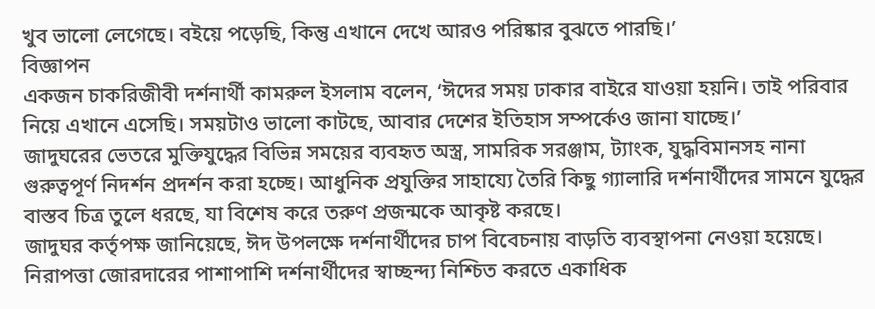খুব ভালো লেগেছে। বইয়ে পড়েছি, কিন্তু এখানে দেখে আরও পরিষ্কার বুঝতে পারছি।’
বিজ্ঞাপন
একজন চাকরিজীবী দর্শনার্থী কামরুল ইসলাম বলেন, ‘ঈদের সময় ঢাকার বাইরে যাওয়া হয়নি। তাই পরিবার নিয়ে এখানে এসেছি। সময়টাও ভালো কাটছে, আবার দেশের ইতিহাস সম্পর্কেও জানা যাচ্ছে।’
জাদুঘরের ভেতরে মুক্তিযুদ্ধের বিভিন্ন সময়ের ব্যবহৃত অস্ত্র, সামরিক সরঞ্জাম, ট্যাংক, যুদ্ধবিমানসহ নানা গুরুত্বপূর্ণ নিদর্শন প্রদর্শন করা হচ্ছে। আধুনিক প্রযুক্তির সাহায্যে তৈরি কিছু গ্যালারি দর্শনার্থীদের সামনে যুদ্ধের বাস্তব চিত্র তুলে ধরছে, যা বিশেষ করে তরুণ প্রজন্মকে আকৃষ্ট করছে।
জাদুঘর কর্তৃপক্ষ জানিয়েছে, ঈদ উপলক্ষে দর্শনার্থীদের চাপ বিবেচনায় বাড়তি ব্যবস্থাপনা নেওয়া হয়েছে। নিরাপত্তা জোরদারের পাশাপাশি দর্শনার্থীদের স্বাচ্ছন্দ্য নিশ্চিত করতে একাধিক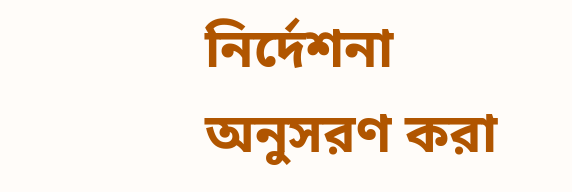নির্দেশনা অনুসরণ করা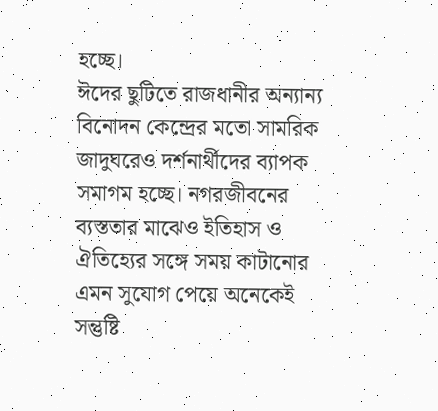হচ্ছে।
ঈদের ছুটিতে রাজধানীর অন্যান্য বিনোদন কেন্দ্রের মতো সামরিক জাদুঘরেও দর্শনার্থীদের ব্যাপক সমাগম হচ্ছে। নগরজীবনের ব্যস্ততার মাঝেও ইতিহাস ও ঐতিহ্যের সঙ্গে সময় কাটানোর এমন সুযোগ পেয়ে অনেকেই সন্তুষ্টি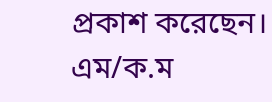প্রকাশ করেছেন।
এম/ক.ম